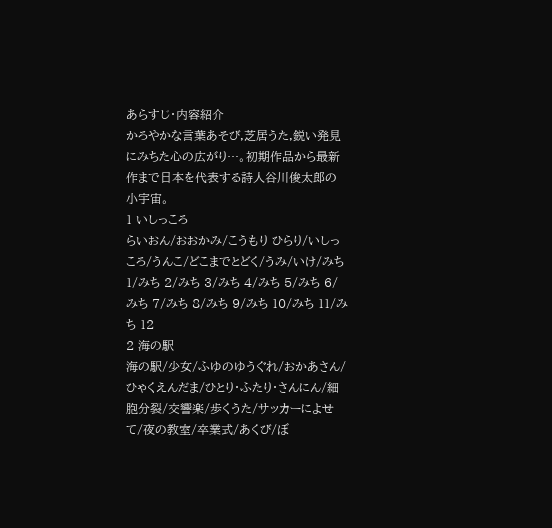あらすじ・内容紹介
かろやかな言葉あそび,芝居うた,鋭い発見にみちた心の広がり…。初期作品から最新作まで日本を代表する詩人谷川俊太郎の小宇宙。
1 いしっころ
らいおん/おおかみ/こうもり ひらり/いしっころ/うんこ/どこまでとどく/うみ/いけ/みち 1/みち 2/みち 3/みち 4/みち 5/みち 6/みち 7/みち 8/みち 9/みち 10/みち 11/みち 12
2 海の駅
海の駅/少女/ふゆのゆうぐれ/おかあさん/ひゃくえんだま/ひとり・ふたり・さんにん/細胞分裂/交響楽/歩くうた/サッカーによせて/夜の教室/卒業式/あくび/ぼ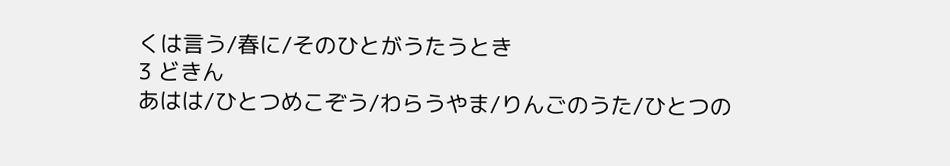くは言う/春に/そのひとがうたうとき
3 どきん
あはは/ひとつめこぞう/わらうやま/りんごのうた/ひとつの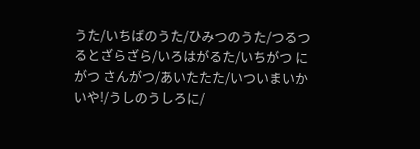うた/いちばのうた/ひみつのうた/つるつるとざらざら/いろはがるた/いちがつ にがつ さんがつ/あいたたた/いついまいかいや!/うしのうしろに/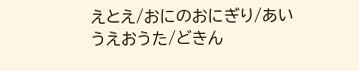えとえ/おにのおにぎり/あいうえおうた/どきん